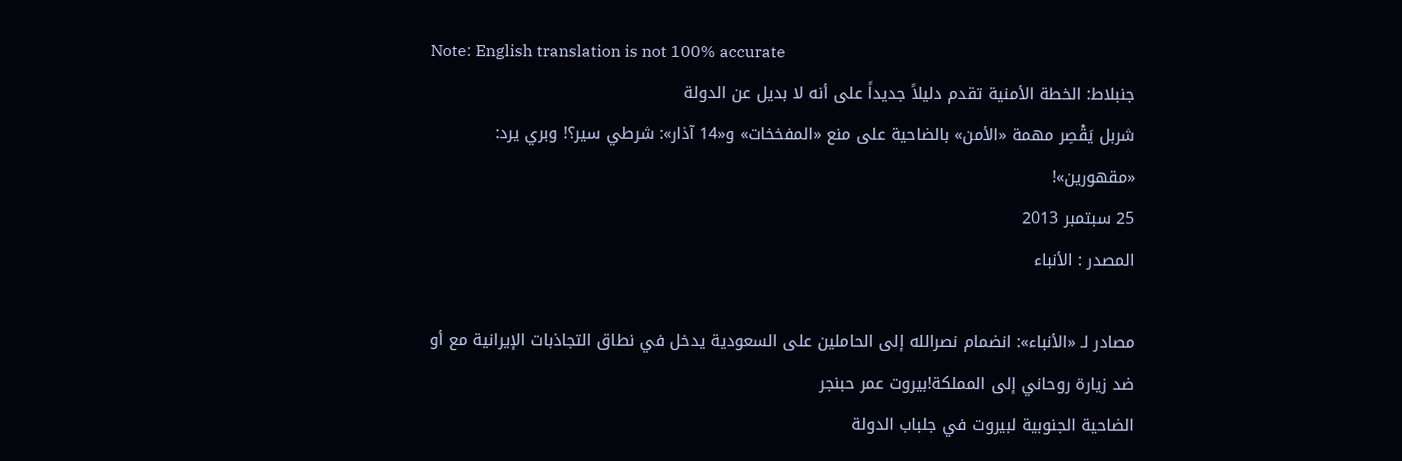Note: English translation is not 100% accurate
جنبلاط: الخطة الأمنية تقدم دليلاً جديداً على أنه لا بديل عن الدولة
شربل يَقْصِر مهمة «الأمن» بالضاحية على منع «المفخخات» و«14 آذار»: شرطي سير؟! وبري يرد: «مقهورين»!
25 سبتمبر 2013
المصدر : الأنباء

مصادر لـ «الأنباء»: انضمام نصرالله إلى الحاملين على السعودية يدخل في نطاق التجاذبات الإيرانية مع أو ضد زيارة روحاني إلى المملكة!بيروت عمر حبنجر
الضاحية الجنوبية لبيروت في جلباب الدولة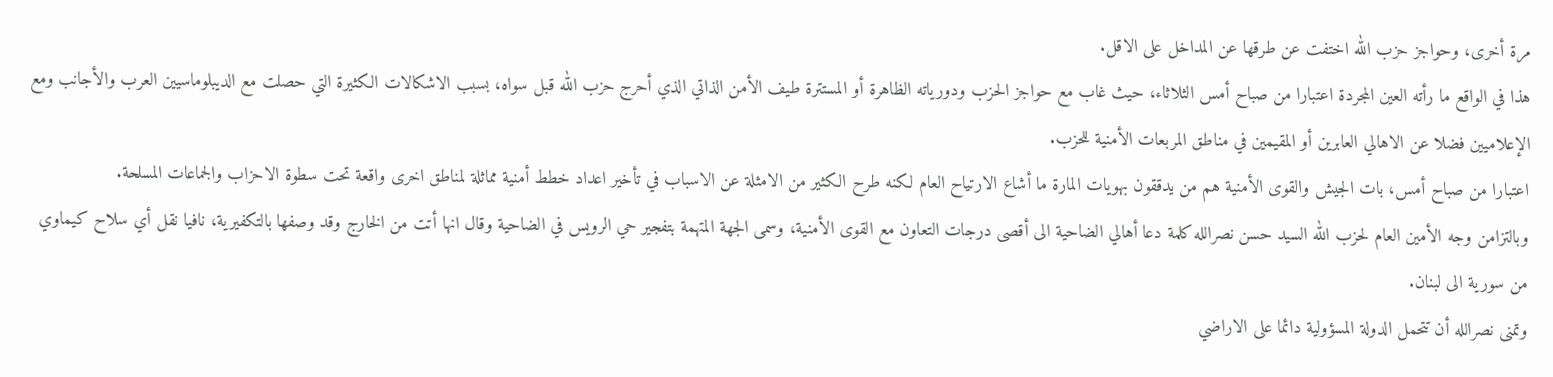مرة أخرى، وحواجز حزب الله اختفت عن طرقها عن المداخل على الاقل.
هذا في الواقع ما رأته العين المجردة اعتبارا من صباح أمس الثلاثاء، حيث غاب مع حواجز الحزب ودورياته الظاهرة أو المستترة طيف الأمن الذاتي الذي أحرج حزب الله قبل سواه، بسبب الاشكالات الكثيرة التي حصلت مع الديبلوماسيين العرب والأجانب ومع الإعلاميين فضلا عن الاهالي العابرين أو المقيمين في مناطق المربعات الأمنية للحزب.
اعتبارا من صباح أمس، بات الجيش والقوى الأمنية هم من يدققون بهويات المارة ما أشاع الارتياح العام لكنه طرح الكثير من الامثلة عن الاسباب في تأخير اعداد خطط أمنية مماثلة لمناطق اخرى واقعة تحت سطوة الاحزاب والجماعات المسلحة.
وبالتزامن وجه الأمين العام لحزب الله السيد حسن نصرالله كلمة دعا أهالي الضاحية الى أقصى درجات التعاون مع القوى الأمنية، وسمى الجهة المتهمة بتفجير حي الرويس في الضاحية وقال انها أتت من الخارج وقد وصفها بالتكفيرية، نافيا نقل أي سلاح كيماوي من سورية الى لبنان.
وتمنى نصرالله أن تتحمل الدولة المسؤولية دائما على الاراضي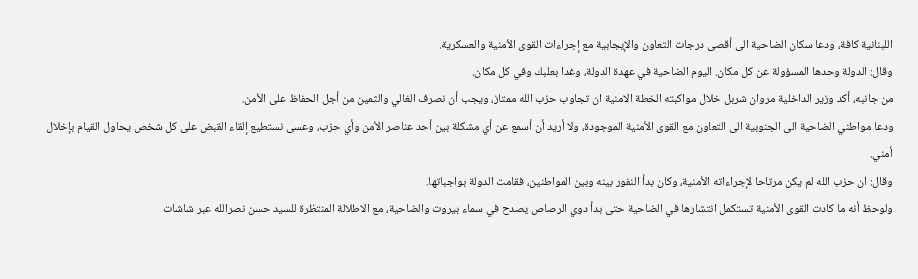اللبنانية كافة، ودعا سكان الضاحية الى أقصى درجات التعاون والإيجابية مع إجراءات القوى الأمنية والعسكرية.
وقال: الدولة وحدها المسؤولة عن كل مكان. اليوم الضاحية في عهدة الدولة، وغدا بعلبك وفي كل مكان.
من جانبه، أكد وزير الداخلية مروان شربل خلال مواكبته الخطة الامنية ان تجاوب حزب الله ممتاز، ويجب أن نصرف الغالي والثمين من أجل الحفاظ على الأمن.
ودعا مواطني الضاحية الى الجنوبية الى التعاون مع القوى الأمنية الموجودة، ولا أريد أن أسمع عن أي مشكلة بين أحد عناصر الأمن وأي حزب، وعسى نستطيع إلقاء القبض على كل شخص يحاول القيام بإخلال أمني.
وقال: ان حزب الله لم يكن مرتاحا لإجراءاته الأمنية، وكان بدأ النفور بينه وبين المواطنين، فقامت الدولة بواجباتها.
ولوحظ أنه ما كادت القوى الأمنية تستكمل انتشارها في الضاحية حتى بدأ دوي الرصاص يصدح في سماء بيروت والضاحية، مع الاطلالة المنتظرة للسيد حسن نصرالله عبر شاشات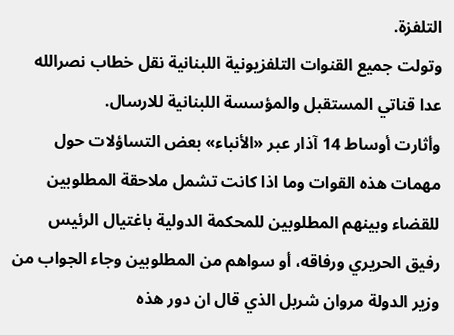التلفزة.
وتولت جميع القنوات التلفزيونية اللبنانية نقل خطاب نصرالله عدا قناتي المستقبل والمؤسسة اللبنانية للارسال.
وأثارت أوساط 14 آذار عبر «الأنباء» بعض التساؤلات حول مهمات هذه القوات وما اذا كانت تشمل ملاحقة المطلوبين للقضاء وبينهم المطلوبين للمحكمة الدولية باغتيال الرئيس رفيق الحريري ورفاقه، أو سواهم من المطلوبين وجاء الجواب من وزير الدولة مروان شربل الذي قال ان دور هذه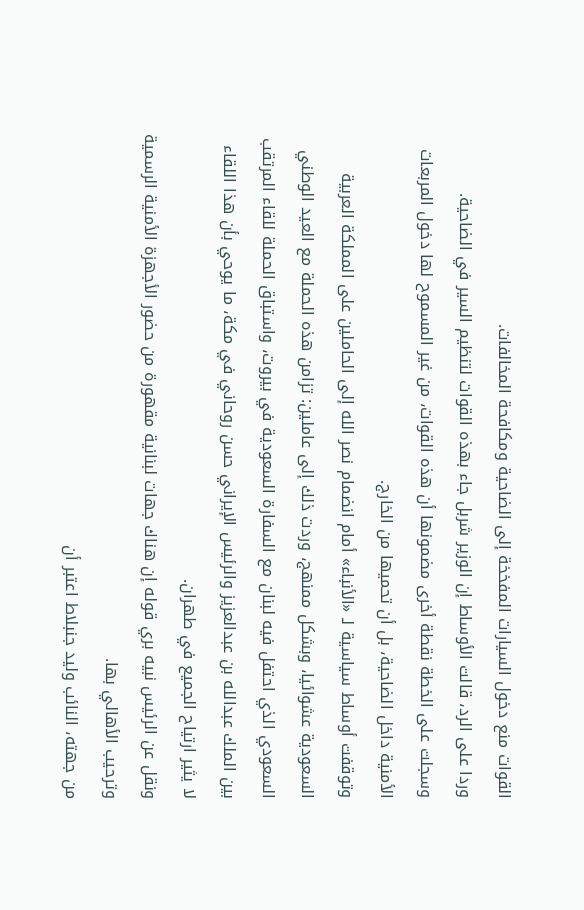القوات منع دخول السيارات المفخخة إلى الضاحية ومكافحة المخالفات.
وردا على الرد، قالت الأوساط إن الوزير شربل جاء بهذه القوات لتنظيم السير في الضاحية.
وسجلت على الخطة نقطة أخرى مضمونها أن هذه القوات، من غير المسموح لها دخول المربعات الأمنية داخل الضاحية، بل أن تحميها من الخارج.
وتوقفت أوساط سياسية لـ «الأنباء» أمام انضمام نصر الله إلى الحاملين على المملكة العربية السعودية عشوائيا، وبشكل ممنهج، وردت ذلك إلى عاملين: تزامن هذه الحملة مع العيد الوطني السعودي الذي احتفل فيه لبنان مع السفارة السعودية في بيروت، واستباق الحملة للقاء المرتقب بين الملك عبدالله بن عبدالعزيز والرئيس الإيراني حسن روحاني في مكة، ما يوحي بأن هذا اللقاء لا يثير ارتياح الجميع في طهران.
ونقل عن الرئيس نبيه بري قوله إن هناك جهات لبنانية مقهورة من حضور الأجهزة الأمنية الرسمية وترحيب الأهالي بها.
من جهته، النائب وليد جنبلاط اعتبر أن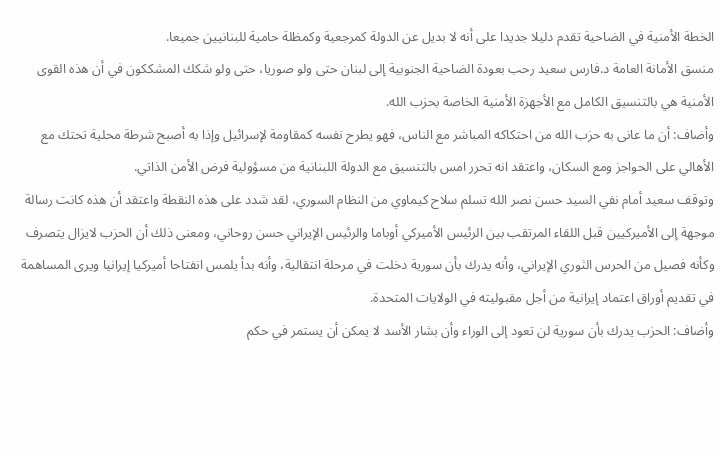الخطة الأمنية في الضاحية تقدم دليلا جديدا على أنه لا بديل عن الدولة كمرجعية وكمظلة حامية للبنانيين جميعا.
منسق الأمانة العامة د.فارس سعيد رحب بعودة الضاحية الجنوبية إلى لبنان حتى ولو صوريا، حتى ولو شكك المشككون في أن هذه القوى الأمنية هي بالتنسيق الكامل مع الأجهزة الأمنية الخاصة بحزب الله.
وأضاف: أن ما عانى به حزب الله من احتكاكه المباشر مع الناس، فهو يطرح نفسه كمقاومة لإسرائيل وإذا به أصبح شرطة محلية تحتك مع الأهالي على الحواجز ومع السكان، واعتقد انه تحرر امس بالتنسيق مع الدولة اللبنانية من مسؤولية فرض الأمن الذاتي.
وتوقف سعيد أمام نفي السيد حسن نصر الله تسلم سلاح كيماوي من النظام السوري، لقد شدد على هذه النقطة واعتقد أن هذه كانت رسالة موجهة إلى الأميركيين قبل اللقاء المرتقب بين الرئيس الأميركي أوباما والرئيس الإيراني حسن روحاني، ومعنى ذلك أن الحزب لايزال يتصرف وكأنه فصيل من الحرس الثوري الإيراني، وأنه يدرك بأن سورية دخلت في مرحلة انتقالية، وأنه بدأ يلمس انفتاحا أميركيا إيرانيا ويرى المساهمة في تقديم أوراق اعتماد إيرانية من أجل مقبوليته في الولايات المتحدة.
وأضاف: الحزب يدرك بأن سورية لن تعود إلى الوراء وأن بشار الأسد لا يمكن أن يستمر في حكم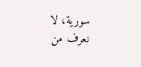سورية، لا نعرف من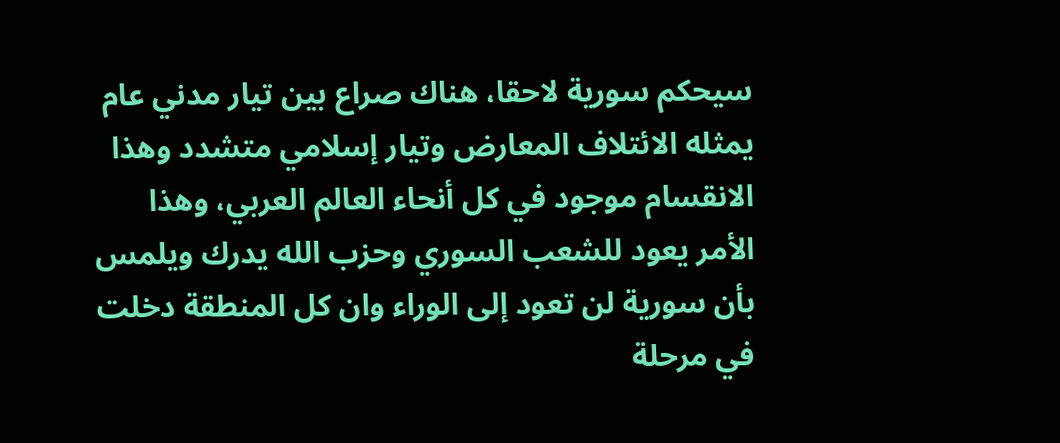سيحكم سورية لاحقا، هناك صراع بين تيار مدني عام يمثله الائتلاف المعارض وتيار إسلامي متشدد وهذا الانقسام موجود في كل أنحاء العالم العربي، وهذا الأمر يعود للشعب السوري وحزب الله يدرك ويلمس بأن سورية لن تعود إلى الوراء وان كل المنطقة دخلت في مرحلة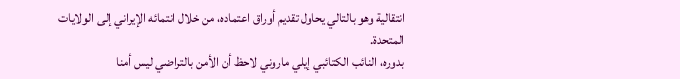انتقالية وهو بالتالي يحاول تقديم أوراق اعتماده، من خلال انتمائه الإيراني إلى الولايات المتحدة.
بدوره، النائب الكتائبي إيلي ماروني لاحظ أن الأمن بالتراضي ليس أمنا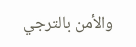والأمن بالترجي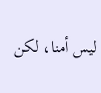ليس أمنا، لكن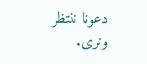دعونا ننتظر ونرى.